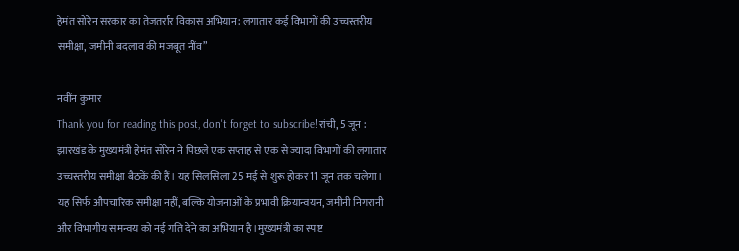हेमंत सोरेन सरकार का तेजतर्रार विकास अभियान: लगातार कई विभागों की उच्चस्तरीय समीक्षा, जमीनी बदलाव की मजबूत नींव”

नवींन कुमार
Thank you for reading this post, don't forget to subscribe!रांची, 5 जून : झारखंड के मुख्यमंत्री हेमंत सोरेन ने पिछले एक सप्ताह से एक से ज्यादा विभागों की लगातार उच्चस्तरीय समीक्षा बैठकें की हैं। यह सिलसिला 25 मई से शुरू होकर 11 जून तक चलेगा। यह सिर्फ औपचारिक समीक्षा नहीं, बल्कि योजनाओं के प्रभावी क्रियान्वयन, जमीनी निगरानी और विभागीय समन्वय को नई गति देने का अभियान है।मुख्यमंत्री का स्पष्ट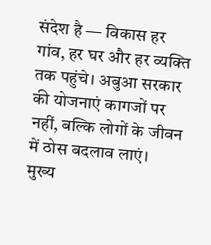संदेश है — विकास हर गांव, हर घर और हर व्यक्ति तक पहुंचे। अबुआ सरकार की योजनाएं कागजों पर नहीं, बल्कि लोगों के जीवन में ठोस बदलाव लाएं।
मुख्य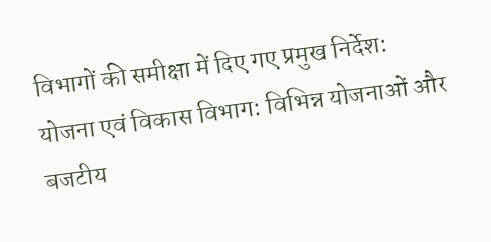विभागों की समीक्षा में दिए गए प्रमुख निर्देश:
योजना एवं विकास विभाग: विभिन्न योजनाओं और बजटीय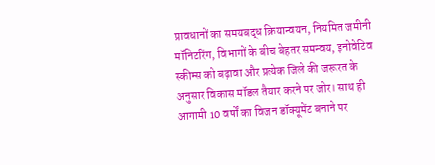प्रावधानों का समयबद्ध क्रियान्वयन, नियमित जमीनी मॉनिटरिंग, विभागों के बीच बेहतर समन्वय, इनोवेटिव स्कीम्स को बढ़ावा और प्रत्येक जिले की जरूरत के अनुसार विकास मॉडल तैयार करने पर जोर। साथ ही आगामी 10 वर्षों का विजन डॉक्यूमेंट बनाने पर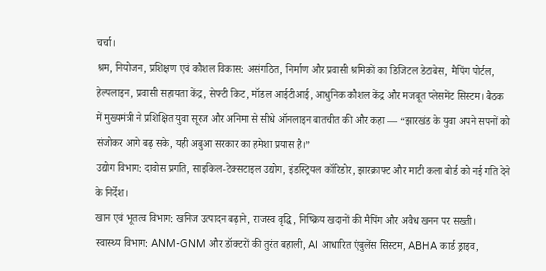चर्चा।
श्रम, नियोजन, प्रशिक्षण एवं कौशल विकास: असंगठित, निर्माण और प्रवासी श्रमिकों का डिजिटल डेटाबेस, मैपिंग पोर्टल, हेल्पलाइन, प्रवासी सहायता केंद्र, सेफ्टी किट, मॉडल आईटीआई, आधुनिक कौशल केंद्र और मजबूत प्लेसमेंट सिस्टम। बैठक में मुख्यमंत्री ने प्रशिक्षित युवा सूरज और अनिमा से सीधे ऑनलाइन बातचीत की और कहा — “झारखंड के युवा अपने सपनों को संजोकर आगे बढ़ सके, यही अबुआ सरकार का हमेशा प्रयास है।”
उद्योग विभाग: दावोस प्रगति, साइकिल-टेक्सटाइल उद्योग, इंडस्ट्रियल कॉरिडोर, झारक्राफ्ट और माटी कला बोर्ड को नई गति देने के निर्देश।
खान एवं भूतत्व विभाग: खनिज उत्पादन बढ़ाने, राजस्व वृद्धि, निष्क्रिय खदानों की मैपिंग और अवैध खनन पर सख्ती।
स्वास्थ्य विभाग: ANM-GNM और डॉक्टरों की तुरंत बहाली, AI आधारित एंबुलेंस सिस्टम, ABHA कार्ड ड्राइव,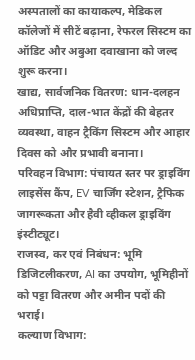अस्पतालों का कायाकल्प, मेडिकल कॉलेजों में सीटें बढ़ाना, रेफरल सिस्टम का ऑडिट और अबुआ दवाखाना को जल्द शुरू करना।
खाद्य, सार्वजनिक वितरण: धान-दलहन अधिप्राप्ति, दाल-भात केंद्रों की बेहतर व्यवस्था, वाहन ट्रैकिंग सिस्टम और आहार दिवस को और प्रभावी बनाना।
परिवहन विभाग: पंचायत स्तर पर ड्राइविंग लाइसेंस कैंप, EV चार्जिंग स्टेशन, ट्रैफिक जागरूकता और हैवी व्हीकल ड्राइविंग इंस्टीट्यूट।
राजस्व, कर एवं निबंधन: भूमि डिजिटलीकरण, AI का उपयोग, भूमिहीनों को पट्टा वितरण और अमीन पदों की भराई।
कल्याण विभाग: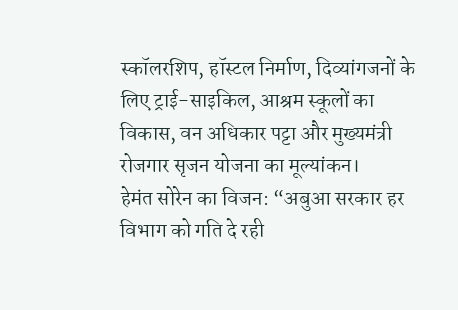स्कॉलरशिप, हॉस्टल निर्माण, दिव्यांगजनों के लिए ट्राई-साइकिल, आश्रम स्कूलों का विकास, वन अधिकार पट्टा और मुख्यमंत्री रोजगार सृजन योजना का मूल्यांकन।
हेमंत सोरेन का विजन: “अबुआ सरकार हर विभाग को गति दे रही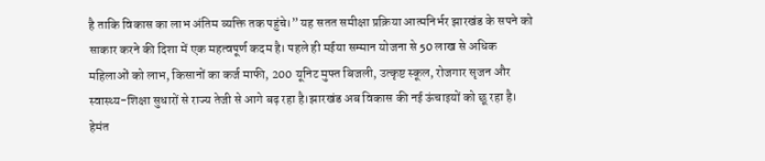है ताकि विकास का लाभ अंतिम व्यक्ति तक पहुंचे।” यह सतत समीक्षा प्रक्रिया आत्मनिर्भर झारखंड के सपने को साकार करने की दिशा में एक महत्वपूर्ण कदम है। पहले ही मईया सम्मान योजना से 50 लाख से अधिक महिलाओं को लाभ, किसानों का कर्ज माफी, 200 यूनिट मुफ्त बिजली, उत्कृष्ट स्कूल, रोजगार सृजन और स्वास्थ्य-शिक्षा सुधारों से राज्य तेजी से आगे बढ़ रहा है।झारखंड अब विकास की नई ऊंचाइयों को छू रहा है।
हेमंत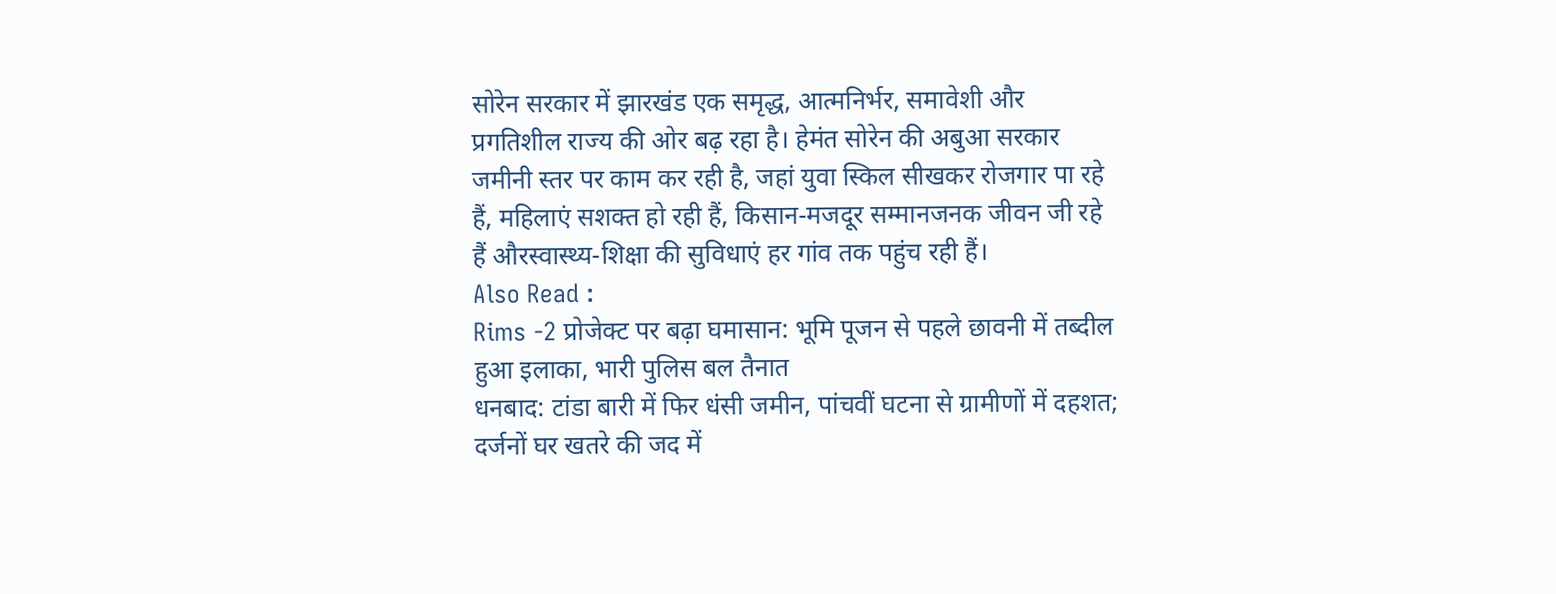सोरेन सरकार में झारखंड एक समृद्ध, आत्मनिर्भर, समावेशी और प्रगतिशील राज्य की ओर बढ़ रहा है। हेमंत सोरेन की अबुआ सरकार जमीनी स्तर पर काम कर रही है, जहां युवा स्किल सीखकर रोजगार पा रहे हैं, महिलाएं सशक्त हो रही हैं, किसान-मजदूर सम्मानजनक जीवन जी रहे हैं औरस्वास्थ्य-शिक्षा की सुविधाएं हर गांव तक पहुंच रही हैं।
Also Read :
Rims -2 प्रोजेक्ट पर बढ़ा घमासान: भूमि पूजन से पहले छावनी में तब्दील हुआ इलाका, भारी पुलिस बल तैनात
धनबाद: टांडा बारी में फिर धंसी जमीन, पांचवीं घटना से ग्रामीणों में दहशत; दर्जनों घर खतरे की जद में